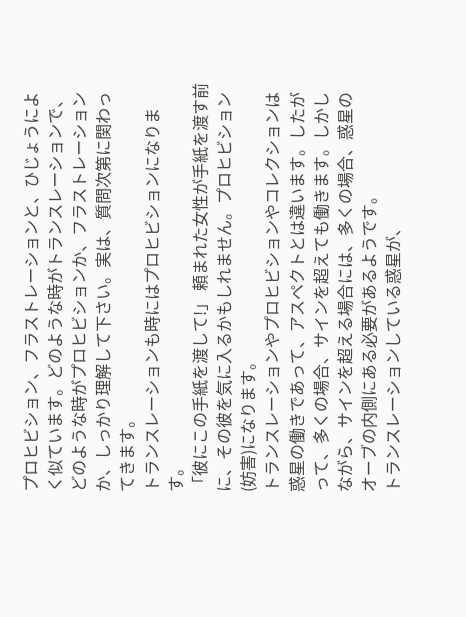プロヒビション、フラストレーションと、ひじょうによく似ています。どのような時がトランスレーションで、どのような時がプロヒビションか、フラストレーションか、しっかり理解して下さい。実は、質問次第に関わってきます。
トランスレーションも時にはプロヒビションになります。
「彼にこの手紙を渡して!」 頼まれた女性が手紙を渡す前に、その彼を気に入るかもしれません。プロヒビション(妨害)になります。
トランスレーションやプロヒビションやコレクションは惑星の働きであって、アスペクトとは違います。したがって、多くの場合、サインを超えても働きます。しかしながら、サインを超える場合には、多くの場合、惑星のオーブの内側にある必要があるようです。
トランスレーションしている惑星が、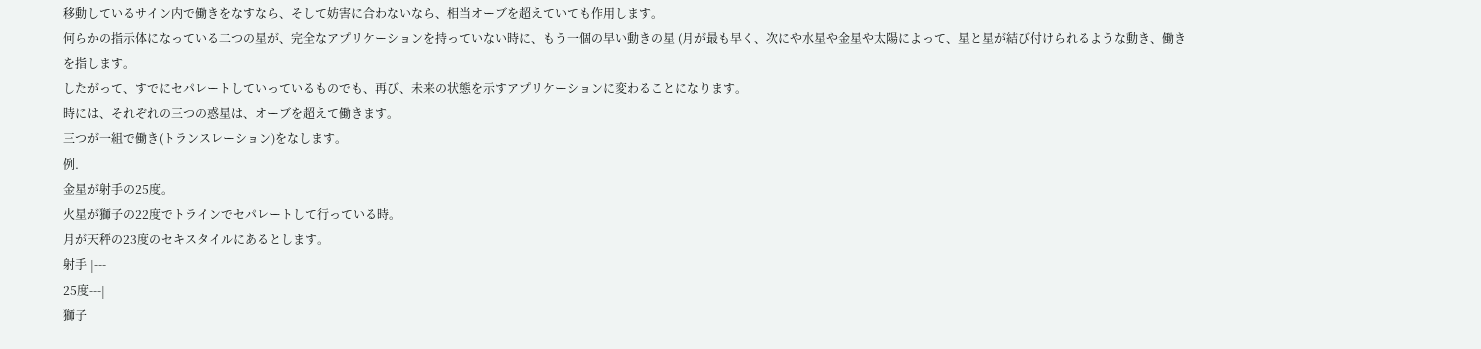移動しているサイン内で働きをなすなら、そして妨害に合わないなら、相当オーブを超えていても作用します。
何らかの指示体になっている二つの星が、完全なアプリケーションを持っていない時に、もう一個の早い動きの星 (月が最も早く、次にや水星や金星や太陽によって、星と星が結び付けられるような動き、働きを指します。
したがって、すでにセパレートしていっているものでも、再び、未来の状態を示すアプリケーションに変わることになります。
時には、それぞれの三つの惑星は、オーブを超えて働きます。
三つが一組で働き(トランスレーション)をなします。
例.
金星が射手の25度。
火星が獅子の22度でトラインでセパレートして行っている時。
月が天秤の23度のセキスタイルにあるとします。
射手 |---
25度---|
獅子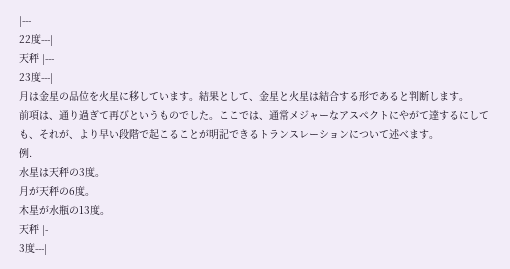|---
22度---|
天秤 |---
23度---|
月は金星の品位を火星に移しています。結果として、金星と火星は結合する形であると判断します。
前項は、通り過ぎて再びというものでした。ここでは、通常メジャーなアスペクトにやがて達するにしても、それが、より早い段階で起こることが明記できるトランスレーションについて述べます。
例.
水星は天秤の3度。
月が天秤の6度。
木星が水瓶の13度。
天秤 |-
3度---|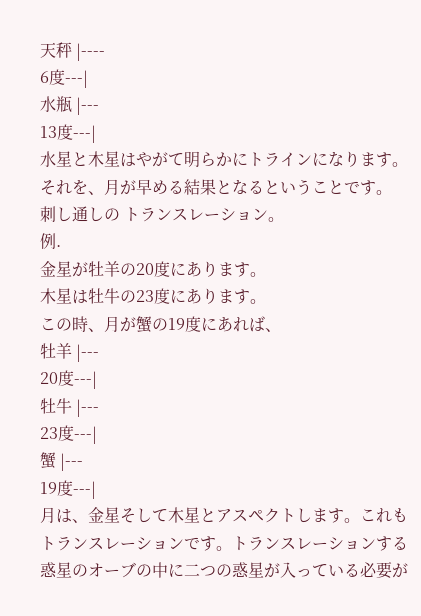天秤 |----
6度---|
水瓶 |---
13度---|
水星と木星はやがて明らかにトラインになります。それを、月が早める結果となるということです。
刺し通しの トランスレーション。
例.
金星が牡羊の20度にあります。
木星は牡牛の23度にあります。
この時、月が蟹の19度にあれば、
牡羊 |---
20度---|
牡牛 |---
23度---|
蟹 |---
19度---|
月は、金星そして木星とアスペクトします。これもトランスレーションです。トランスレーションする惑星のオーブの中に二つの惑星が入っている必要が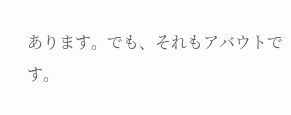あります。でも、それもアバウトです。